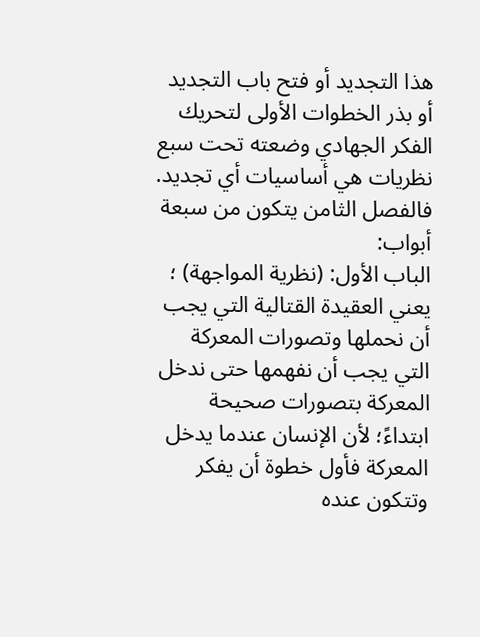هذا التجديد أو فتح باب التجديد أو بذر الخطوات الأولى لتحريك الفكر الجهادي وضعته تحت سبع نظريات هي أساسيات أي تجديد.
فالفصل الثامن يتكون من سبعة أبواب:
الباب الأول: (نظرية المواجهة) ؛ يعني العقيدة القتالية التي يجب أن نحملها وتصورات المعركة التي يجب أن نفهمها حتى ندخل المعركة بتصورات صحيحة ابتداءً؛ لأن الإنسان عندما يدخل المعركة فأول خطوة أن يفكر وتتكون عنده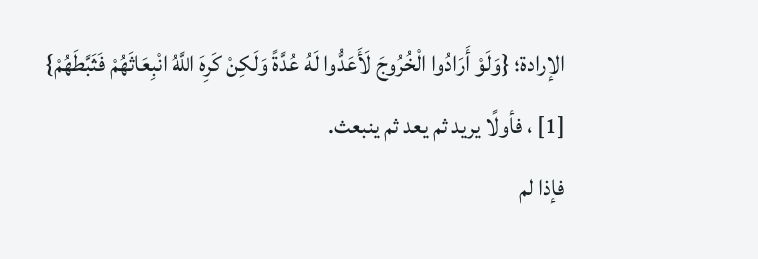الإرادة؛ {وَلَوْ أَرَادُوا الْخُرُوجَ لَأَعَدُّوا لَهُ عُدَّةً وَلَكِنْ كَرِهَ اللَّهُ انْبِعَاثَهُمْ فَثَبَّطَهُمْ} [1] ، فأولًا يريد ثم يعد ثم ينبعث.
فإذا لم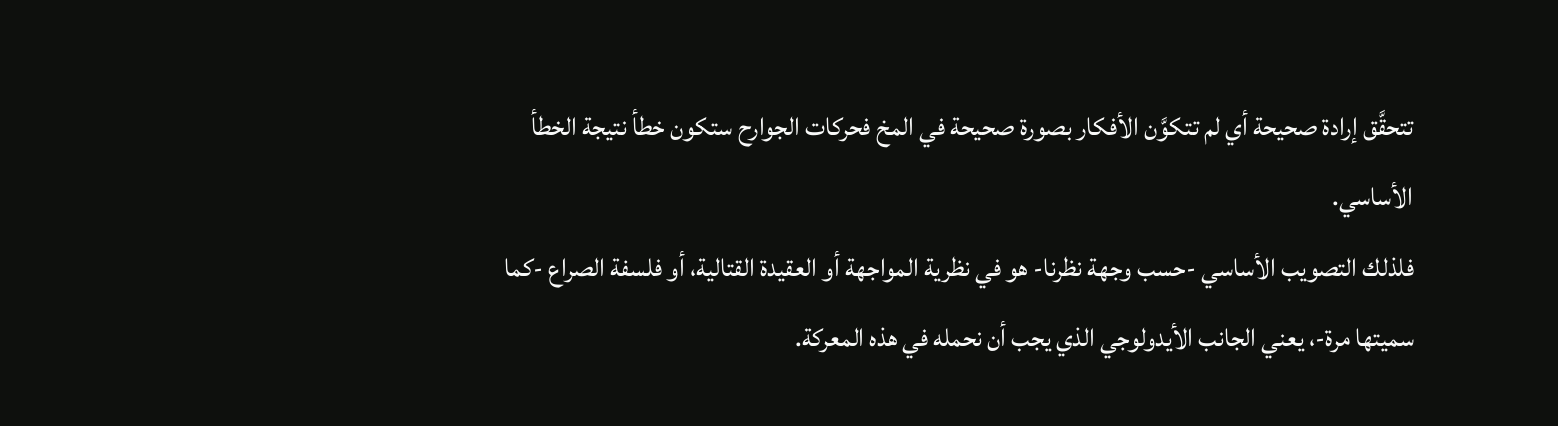تتحقَّق إرادة صحيحة أي لم تتكوَّن الأفكار بصورة صحيحة في المخ فحركات الجوارح ستكون خطأ نتيجة الخطأ الأساسي.
فلذلك التصويب الأساسي -حسب وجهة نظرنا- هو في نظرية المواجهة أو العقيدة القتالية، أو فلسفة الصراع -كما سميتها مرة-، يعني الجانب الأيدولوجي الذي يجب أن نحمله في هذه المعركة.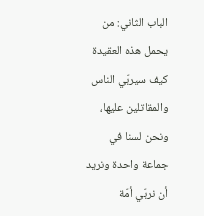الباب الثاني: من يحمل هذه العقيدة كيف سيربّي الناس والمقاتلين عليها، ونحن لسنا في جماعة واحدة ونريد أن نربّي أمّة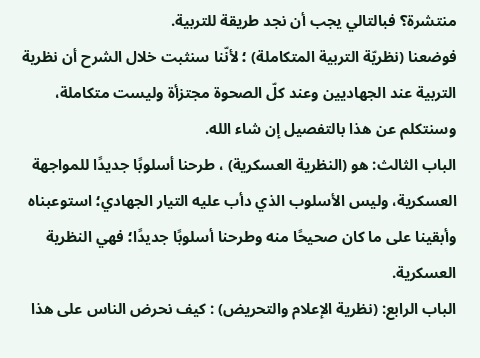منتشرة؟ فبالتالي يجب أن نجد طريقة للتربية.
فوضعنا (نظريّة التربية المتكاملة) ؛ لأنّنا سنثبت خلال الشرح أن نظرية التربية عند الجهاديين وعند كلّ الصحوة مجتزأة وليست متكاملة، وسنتكلم عن هذا بالتفصيل إن شاء الله.
الباب الثالث: هو (النظرية العسكرية) ، طرحنا أسلوبًا جديدًا للمواجهة العسكرية، وليس الأسلوب الذي دأب عليه التيار الجهادي؛ استوعبناه وأبقينا على ما كان صحيحًا منه وطرحنا أسلوبًا جديدًا؛ فهي النظرية العسكرية.
الباب الرابع: (نظرية الإعلام والتحريض) : كيف نحرض الناس على هذا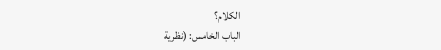الكلام؟
الباب الخامس: (نظرية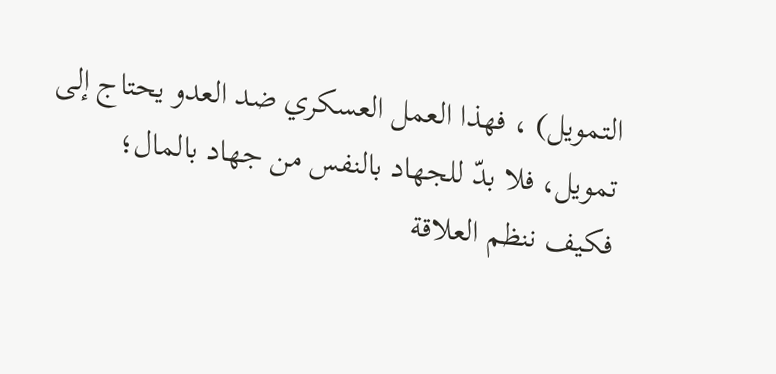التمويل) ، فهذا العمل العسكري ضد العدو يحتاج إلى تمويل، فلا بدّ للجهاد بالنفس من جهاد بالمال؛ فكيف ننظم العلاقة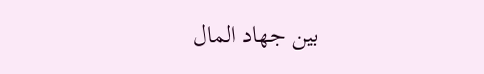بين جهاد المال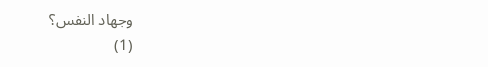وجهاد النفس؟
(1)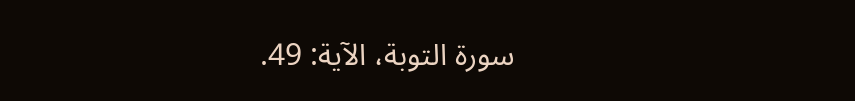سورة التوبة، الآية: 49.